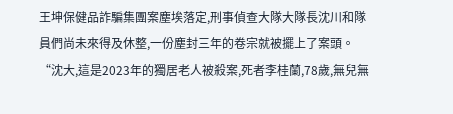王坤保健品詐騙集團案塵埃落定,刑事偵查大隊大隊長沈川和隊員們尚未來得及休整,一份塵封三年的卷宗就被擺上了案頭。“沈大,這是2023年的獨居老人被殺案,死者李桂蘭,78歲,無兒無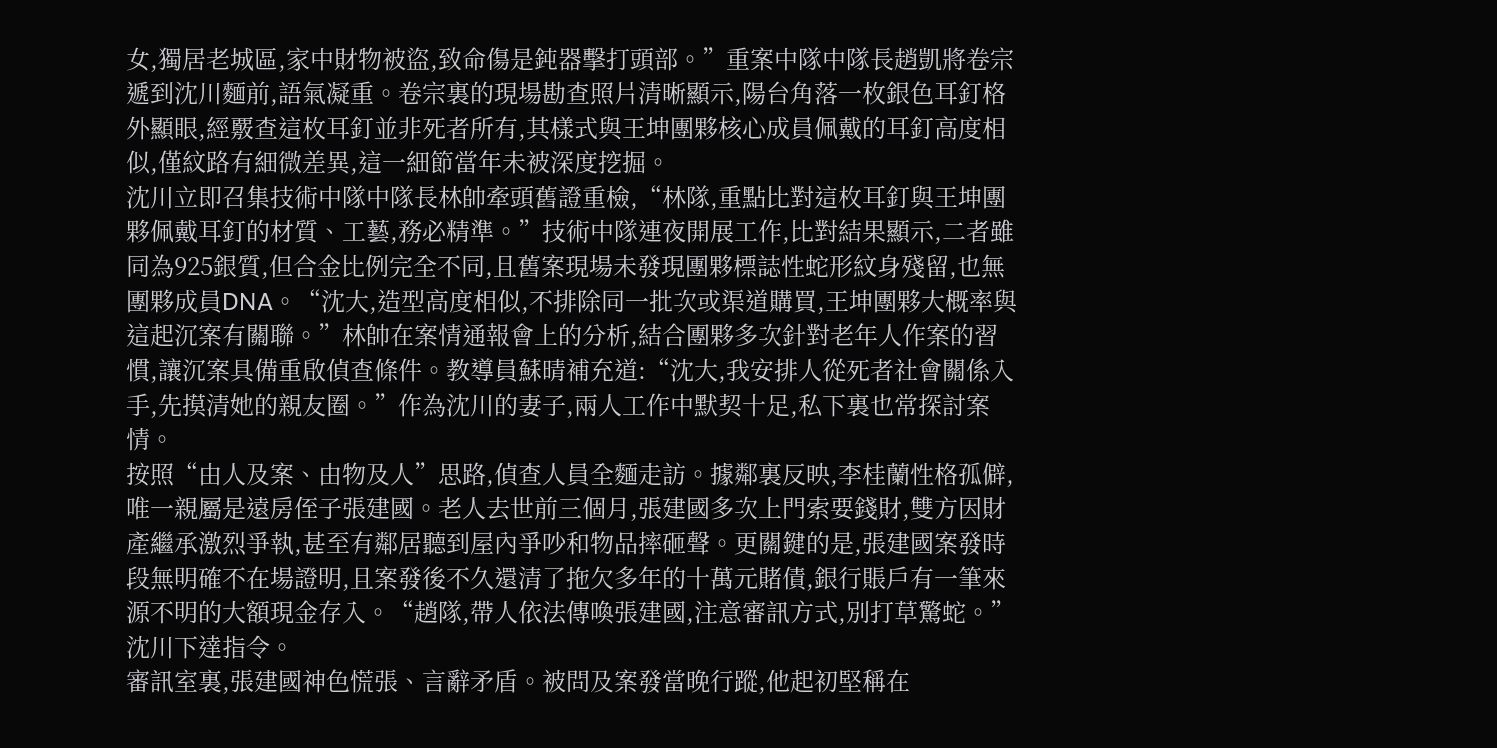女,獨居老城區,家中財物被盜,致命傷是鈍器擊打頭部。”重案中隊中隊長趙凱將卷宗遞到沈川麵前,語氣凝重。卷宗裏的現場勘查照片清晰顯示,陽台角落一枚銀色耳釘格外顯眼,經覈查這枚耳釘並非死者所有,其樣式與王坤團夥核心成員佩戴的耳釘高度相似,僅紋路有細微差異,這一細節當年未被深度挖掘。
沈川立即召集技術中隊中隊長林帥牽頭舊證重檢,“林隊,重點比對這枚耳釘與王坤團夥佩戴耳釘的材質、工藝,務必精準。”技術中隊連夜開展工作,比對結果顯示,二者雖同為925銀質,但合金比例完全不同,且舊案現場未發現團夥標誌性蛇形紋身殘留,也無團夥成員DNA。“沈大,造型高度相似,不排除同一批次或渠道購買,王坤團夥大概率與這起沉案有關聯。”林帥在案情通報會上的分析,結合團夥多次針對老年人作案的習慣,讓沉案具備重啟偵查條件。教導員蘇晴補充道:“沈大,我安排人從死者社會關係入手,先摸清她的親友圈。”作為沈川的妻子,兩人工作中默契十足,私下裏也常探討案情。
按照“由人及案、由物及人”思路,偵查人員全麵走訪。據鄰裏反映,李桂蘭性格孤僻,唯一親屬是遠房侄子張建國。老人去世前三個月,張建國多次上門索要錢財,雙方因財產繼承激烈爭執,甚至有鄰居聽到屋內爭吵和物品摔砸聲。更關鍵的是,張建國案發時段無明確不在場證明,且案發後不久還清了拖欠多年的十萬元賭債,銀行賬戶有一筆來源不明的大額現金存入。“趙隊,帶人依法傳喚張建國,注意審訊方式,別打草驚蛇。”沈川下達指令。
審訊室裏,張建國神色慌張、言辭矛盾。被問及案發當晚行蹤,他起初堅稱在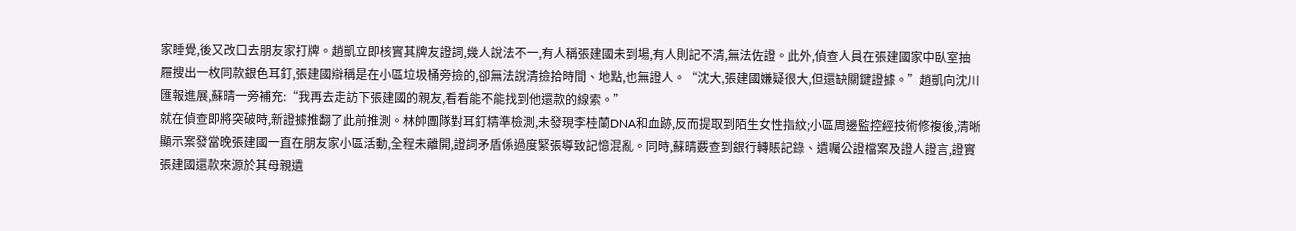家睡覺,後又改口去朋友家打牌。趙凱立即核實其牌友證詞,幾人說法不一,有人稱張建國未到場,有人則記不清,無法佐證。此外,偵查人員在張建國家中臥室抽屜搜出一枚同款銀色耳釘,張建國辯稱是在小區垃圾桶旁撿的,卻無法說清撿拾時間、地點,也無證人。“沈大,張建國嫌疑很大,但還缺關鍵證據。”趙凱向沈川匯報進展,蘇晴一旁補充:“我再去走訪下張建國的親友,看看能不能找到他還款的線索。”
就在偵查即將突破時,新證據推翻了此前推測。林帥團隊對耳釘精準檢測,未發現李桂蘭DNA和血跡,反而提取到陌生女性指紋;小區周邊監控經技術修複後,清晰顯示案發當晚張建國一直在朋友家小區活動,全程未離開,證詞矛盾係過度緊張導致記憶混亂。同時,蘇晴覈查到銀行轉賬記錄、遺囑公證檔案及證人證言,證實張建國還款來源於其母親遺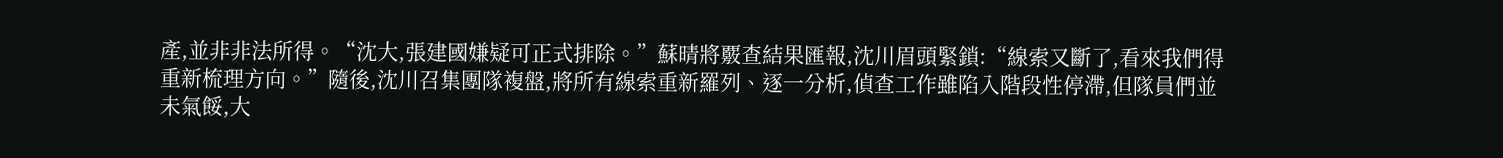產,並非非法所得。“沈大,張建國嫌疑可正式排除。”蘇晴將覈查結果匯報,沈川眉頭緊鎖:“線索又斷了,看來我們得重新梳理方向。”隨後,沈川召集團隊複盤,將所有線索重新羅列、逐一分析,偵查工作雖陷入階段性停滯,但隊員們並未氣餒,大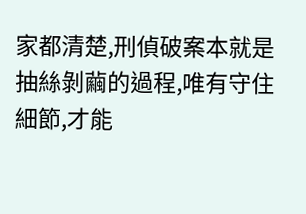家都清楚,刑偵破案本就是抽絲剝繭的過程,唯有守住細節,才能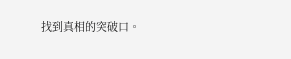找到真相的突破口。